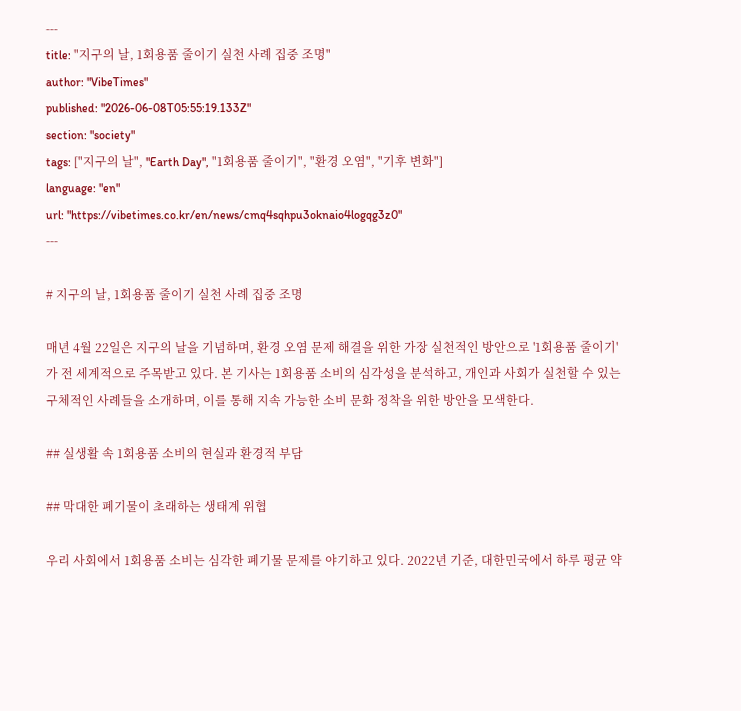---
title: "지구의 날, 1회용품 줄이기 실천 사례 집중 조명"
author: "VibeTimes"
published: "2026-06-08T05:55:19.133Z"
section: "society"
tags: ["지구의 날", "Earth Day", "1회용품 줄이기", "환경 오염", "기후 변화"]
language: "en"
url: "https://vibetimes.co.kr/en/news/cmq4sqhpu3oknaio4logqg3z0"
---

# 지구의 날, 1회용품 줄이기 실천 사례 집중 조명

매년 4월 22일은 지구의 날을 기념하며, 환경 오염 문제 해결을 위한 가장 실천적인 방안으로 '1회용품 줄이기'가 전 세계적으로 주목받고 있다. 본 기사는 1회용품 소비의 심각성을 분석하고, 개인과 사회가 실천할 수 있는 구체적인 사례들을 소개하며, 이를 통해 지속 가능한 소비 문화 정착을 위한 방안을 모색한다.

## 실생활 속 1회용품 소비의 현실과 환경적 부담

## 막대한 폐기물이 초래하는 생태계 위협

우리 사회에서 1회용품 소비는 심각한 폐기물 문제를 야기하고 있다. 2022년 기준, 대한민국에서 하루 평균 약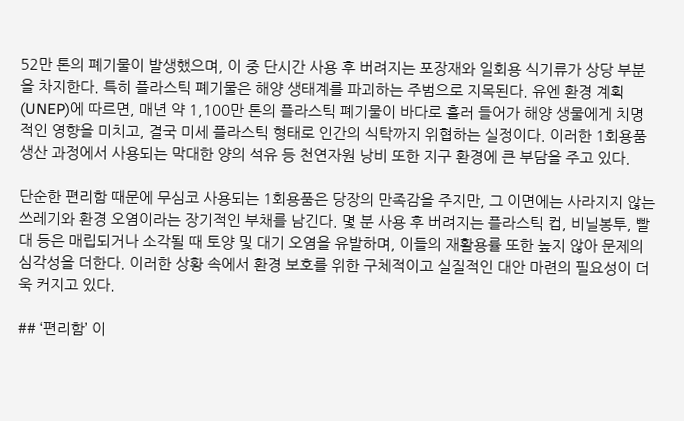52만 톤의 폐기물이 발생했으며, 이 중 단시간 사용 후 버려지는 포장재와 일회용 식기류가 상당 부분을 차지한다. 특히 플라스틱 폐기물은 해양 생태계를 파괴하는 주범으로 지목된다. 유엔 환경 계획(UNEP)에 따르면, 매년 약 1,100만 톤의 플라스틱 폐기물이 바다로 흘러 들어가 해양 생물에게 치명적인 영향을 미치고, 결국 미세 플라스틱 형태로 인간의 식탁까지 위협하는 실정이다. 이러한 1회용품 생산 과정에서 사용되는 막대한 양의 석유 등 천연자원 낭비 또한 지구 환경에 큰 부담을 주고 있다.

단순한 편리함 때문에 무심코 사용되는 1회용품은 당장의 만족감을 주지만, 그 이면에는 사라지지 않는 쓰레기와 환경 오염이라는 장기적인 부채를 남긴다. 몇 분 사용 후 버려지는 플라스틱 컵, 비닐봉투, 빨대 등은 매립되거나 소각될 때 토양 및 대기 오염을 유발하며, 이들의 재활용률 또한 높지 않아 문제의 심각성을 더한다. 이러한 상황 속에서 환경 보호를 위한 구체적이고 실질적인 대안 마련의 필요성이 더욱 커지고 있다.

## ‘편리함’ 이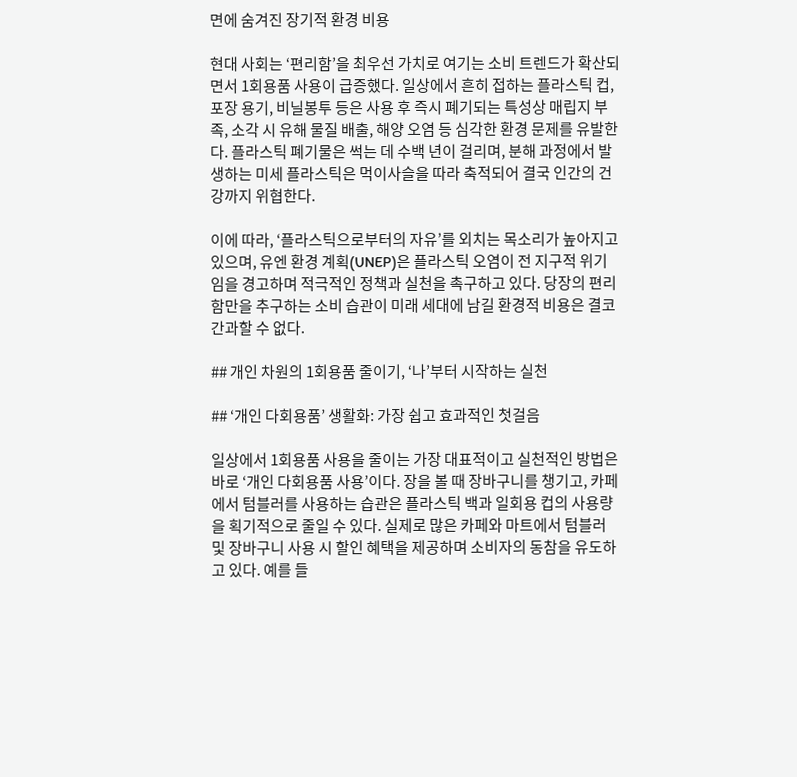면에 숨겨진 장기적 환경 비용

현대 사회는 ‘편리함’을 최우선 가치로 여기는 소비 트렌드가 확산되면서 1회용품 사용이 급증했다. 일상에서 흔히 접하는 플라스틱 컵, 포장 용기, 비닐봉투 등은 사용 후 즉시 폐기되는 특성상 매립지 부족, 소각 시 유해 물질 배출, 해양 오염 등 심각한 환경 문제를 유발한다. 플라스틱 폐기물은 썩는 데 수백 년이 걸리며, 분해 과정에서 발생하는 미세 플라스틱은 먹이사슬을 따라 축적되어 결국 인간의 건강까지 위협한다.

이에 따라, ‘플라스틱으로부터의 자유’를 외치는 목소리가 높아지고 있으며, 유엔 환경 계획(UNEP)은 플라스틱 오염이 전 지구적 위기임을 경고하며 적극적인 정책과 실천을 촉구하고 있다. 당장의 편리함만을 추구하는 소비 습관이 미래 세대에 남길 환경적 비용은 결코 간과할 수 없다.

## 개인 차원의 1회용품 줄이기, ‘나’부터 시작하는 실천

## ‘개인 다회용품’ 생활화: 가장 쉽고 효과적인 첫걸음

일상에서 1회용품 사용을 줄이는 가장 대표적이고 실천적인 방법은 바로 ‘개인 다회용품 사용’이다. 장을 볼 때 장바구니를 챙기고, 카페에서 텀블러를 사용하는 습관은 플라스틱 백과 일회용 컵의 사용량을 획기적으로 줄일 수 있다. 실제로 많은 카페와 마트에서 텀블러 및 장바구니 사용 시 할인 혜택을 제공하며 소비자의 동참을 유도하고 있다. 예를 들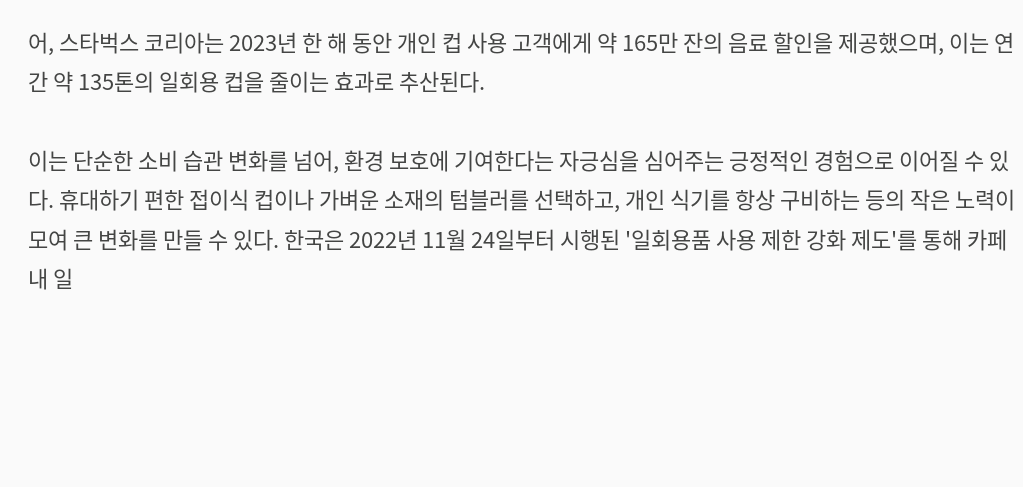어, 스타벅스 코리아는 2023년 한 해 동안 개인 컵 사용 고객에게 약 165만 잔의 음료 할인을 제공했으며, 이는 연간 약 135톤의 일회용 컵을 줄이는 효과로 추산된다.

이는 단순한 소비 습관 변화를 넘어, 환경 보호에 기여한다는 자긍심을 심어주는 긍정적인 경험으로 이어질 수 있다. 휴대하기 편한 접이식 컵이나 가벼운 소재의 텀블러를 선택하고, 개인 식기를 항상 구비하는 등의 작은 노력이 모여 큰 변화를 만들 수 있다. 한국은 2022년 11월 24일부터 시행된 '일회용품 사용 제한 강화 제도'를 통해 카페 내 일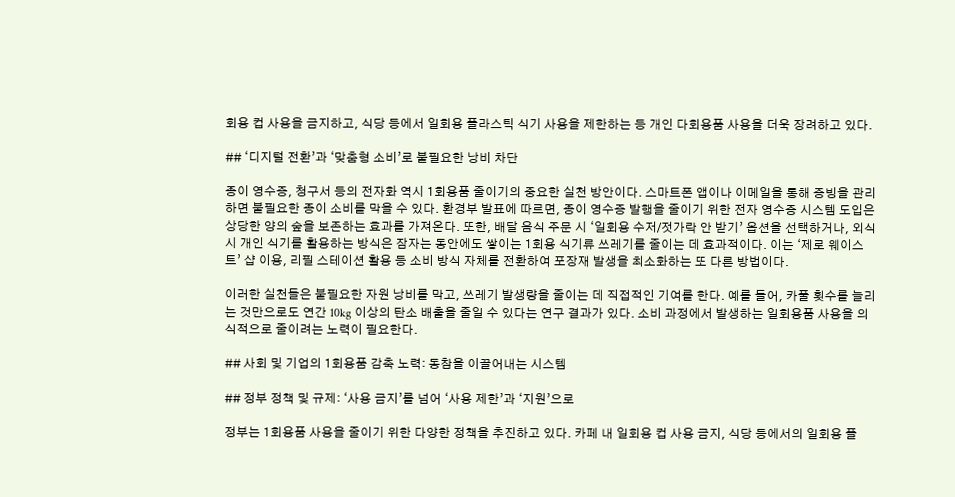회용 컵 사용을 금지하고, 식당 등에서 일회용 플라스틱 식기 사용을 제한하는 등 개인 다회용품 사용을 더욱 장려하고 있다.

## ‘디지털 전환’과 ‘맞춤형 소비’로 불필요한 낭비 차단

종이 영수증, 청구서 등의 전자화 역시 1회용품 줄이기의 중요한 실천 방안이다. 스마트폰 앱이나 이메일을 통해 증빙을 관리하면 불필요한 종이 소비를 막을 수 있다. 환경부 발표에 따르면, 종이 영수증 발행을 줄이기 위한 전자 영수증 시스템 도입은 상당한 양의 숲을 보존하는 효과를 가져온다. 또한, 배달 음식 주문 시 ‘일회용 수저/젓가락 안 받기’ 옵션을 선택하거나, 외식 시 개인 식기를 활용하는 방식은 잠자는 동안에도 쌓이는 1회용 식기류 쓰레기를 줄이는 데 효과적이다. 이는 ‘제로 웨이스트’ 샵 이용, 리필 스테이션 활용 등 소비 방식 자체를 전환하여 포장재 발생을 최소화하는 또 다른 방법이다.

이러한 실천들은 불필요한 자원 낭비를 막고, 쓰레기 발생량을 줄이는 데 직접적인 기여를 한다. 예를 들어, 카풀 횟수를 늘리는 것만으로도 연간 10kg 이상의 탄소 배출을 줄일 수 있다는 연구 결과가 있다. 소비 과정에서 발생하는 일회용품 사용을 의식적으로 줄이려는 노력이 필요한다.

## 사회 및 기업의 1회용품 감축 노력: 동참을 이끌어내는 시스템

## 정부 정책 및 규제: ‘사용 금지’를 넘어 ‘사용 제한’과 ‘지원’으로

정부는 1회용품 사용을 줄이기 위한 다양한 정책을 추진하고 있다. 카페 내 일회용 컵 사용 금지, 식당 등에서의 일회용 플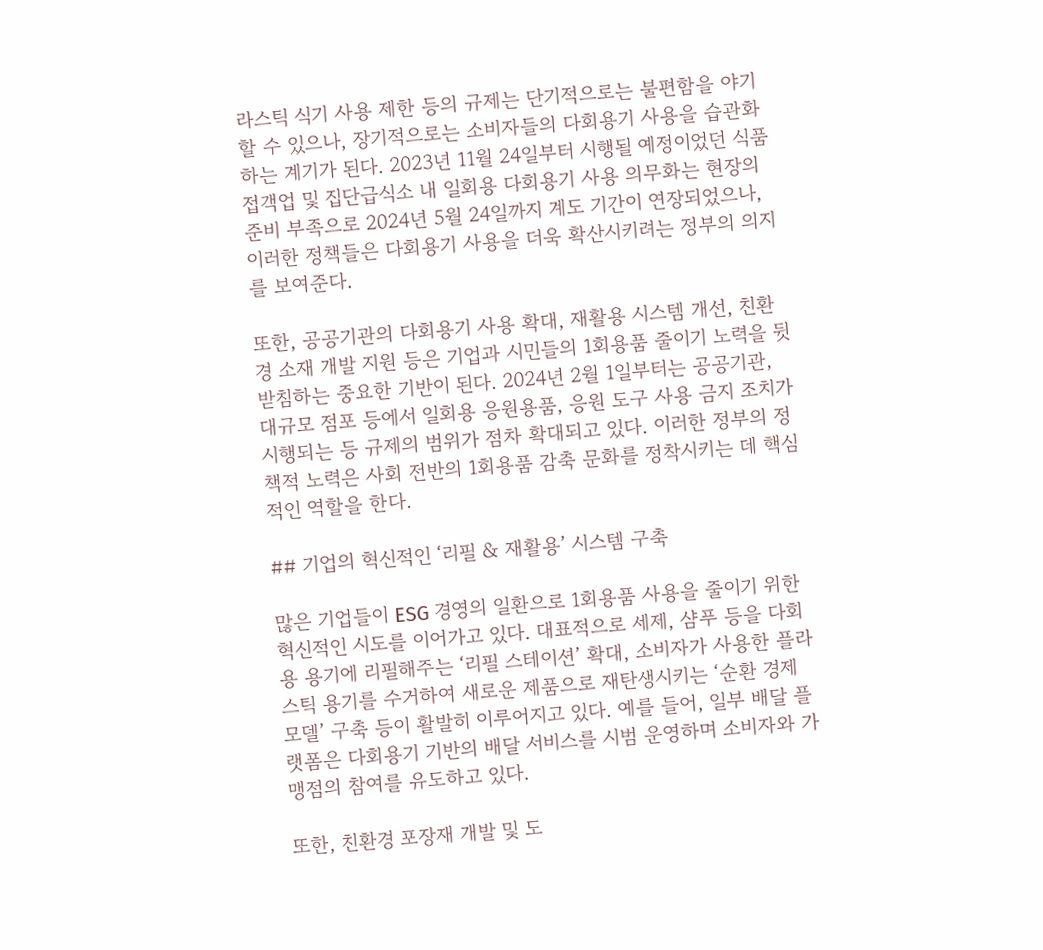라스틱 식기 사용 제한 등의 규제는 단기적으로는 불편함을 야기할 수 있으나, 장기적으로는 소비자들의 다회용기 사용을 습관화하는 계기가 된다. 2023년 11월 24일부터 시행될 예정이었던 식품접객업 및 집단급식소 내 일회용 다회용기 사용 의무화는 현장의 준비 부족으로 2024년 5월 24일까지 계도 기간이 연장되었으나, 이러한 정책들은 다회용기 사용을 더욱 확산시키려는 정부의 의지를 보여준다.

또한, 공공기관의 다회용기 사용 확대, 재활용 시스템 개선, 친환경 소재 개발 지원 등은 기업과 시민들의 1회용품 줄이기 노력을 뒷받침하는 중요한 기반이 된다. 2024년 2월 1일부터는 공공기관, 대규모 점포 등에서 일회용 응원용품, 응원 도구 사용 금지 조치가 시행되는 등 규제의 범위가 점차 확대되고 있다. 이러한 정부의 정책적 노력은 사회 전반의 1회용품 감축 문화를 정착시키는 데 핵심적인 역할을 한다.

## 기업의 혁신적인 ‘리필 & 재활용’ 시스템 구축

많은 기업들이 ESG 경영의 일환으로 1회용품 사용을 줄이기 위한 혁신적인 시도를 이어가고 있다. 대표적으로 세제, 샴푸 등을 다회용 용기에 리필해주는 ‘리필 스테이션’ 확대, 소비자가 사용한 플라스틱 용기를 수거하여 새로운 제품으로 재탄생시키는 ‘순환 경제 모델’ 구축 등이 활발히 이루어지고 있다. 예를 들어, 일부 배달 플랫폼은 다회용기 기반의 배달 서비스를 시범 운영하며 소비자와 가맹점의 참여를 유도하고 있다.

또한, 친환경 포장재 개발 및 도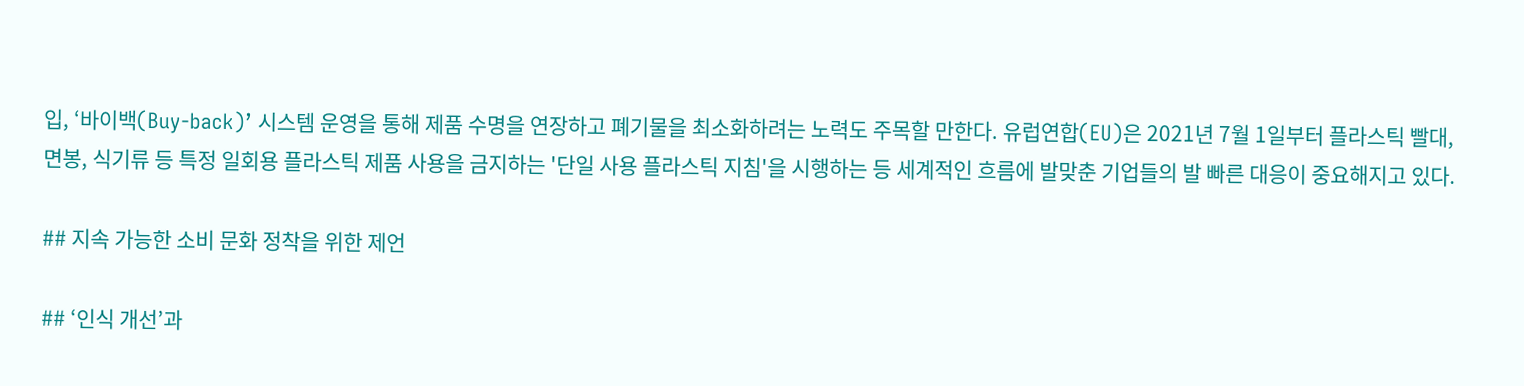입, ‘바이백(Buy-back)’ 시스템 운영을 통해 제품 수명을 연장하고 폐기물을 최소화하려는 노력도 주목할 만한다. 유럽연합(EU)은 2021년 7월 1일부터 플라스틱 빨대, 면봉, 식기류 등 특정 일회용 플라스틱 제품 사용을 금지하는 '단일 사용 플라스틱 지침'을 시행하는 등 세계적인 흐름에 발맞춘 기업들의 발 빠른 대응이 중요해지고 있다.

## 지속 가능한 소비 문화 정착을 위한 제언

## ‘인식 개선’과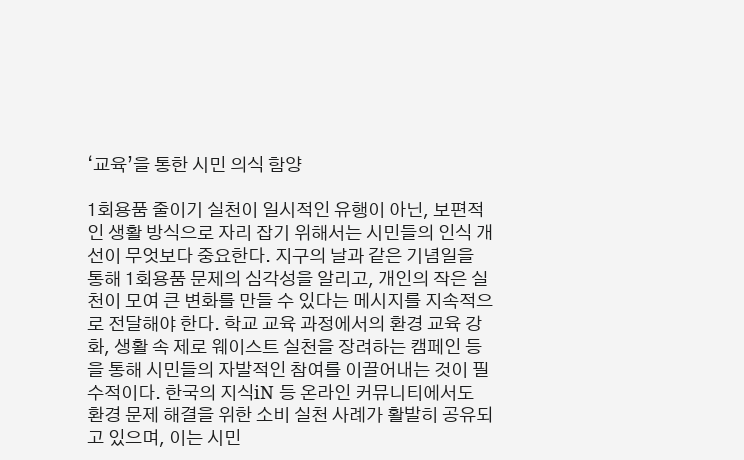‘교육’을 통한 시민 의식 함양

1회용품 줄이기 실천이 일시적인 유행이 아닌, 보편적인 생활 방식으로 자리 잡기 위해서는 시민들의 인식 개선이 무엇보다 중요한다. 지구의 날과 같은 기념일을 통해 1회용품 문제의 심각성을 알리고, 개인의 작은 실천이 모여 큰 변화를 만들 수 있다는 메시지를 지속적으로 전달해야 한다. 학교 교육 과정에서의 환경 교육 강화, 생활 속 제로 웨이스트 실천을 장려하는 캠페인 등을 통해 시민들의 자발적인 참여를 이끌어내는 것이 필수적이다. 한국의 지식iN 등 온라인 커뮤니티에서도 환경 문제 해결을 위한 소비 실천 사례가 활발히 공유되고 있으며, 이는 시민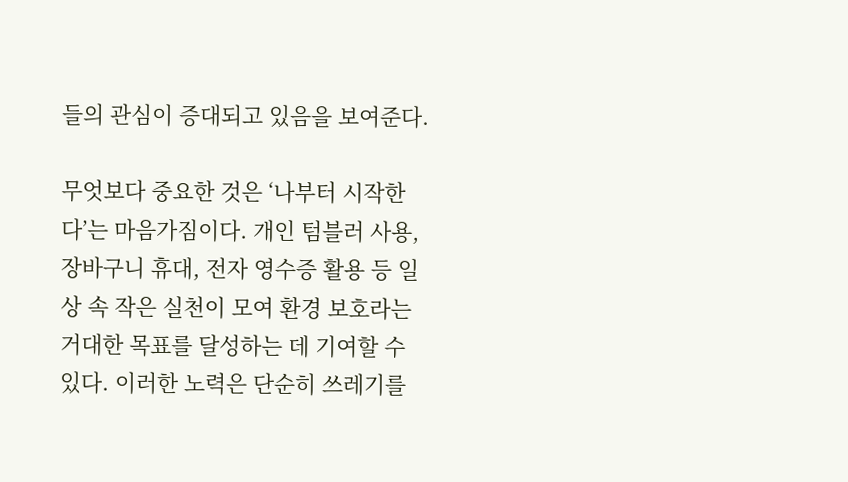들의 관심이 증대되고 있음을 보여준다.

무엇보다 중요한 것은 ‘나부터 시작한다’는 마음가짐이다. 개인 텀블러 사용, 장바구니 휴대, 전자 영수증 활용 등 일상 속 작은 실천이 모여 환경 보호라는 거대한 목표를 달성하는 데 기여할 수 있다. 이러한 노력은 단순히 쓰레기를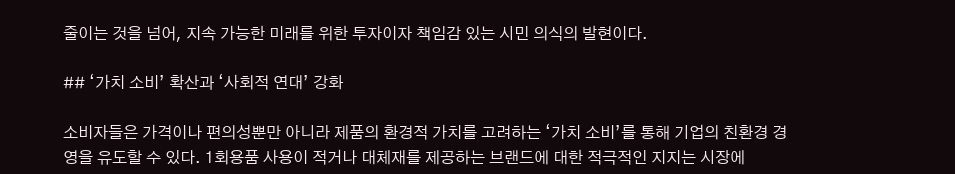줄이는 것을 넘어, 지속 가능한 미래를 위한 투자이자 책임감 있는 시민 의식의 발현이다.

## ‘가치 소비’ 확산과 ‘사회적 연대’ 강화

소비자들은 가격이나 편의성뿐만 아니라 제품의 환경적 가치를 고려하는 ‘가치 소비’를 통해 기업의 친환경 경영을 유도할 수 있다. 1회용품 사용이 적거나 대체재를 제공하는 브랜드에 대한 적극적인 지지는 시장에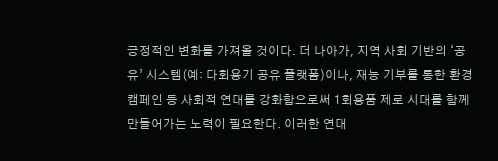긍정적인 변화를 가져올 것이다. 더 나아가, 지역 사회 기반의 ‘공유’ 시스템(예: 다회용기 공유 플랫폼)이나, 재능 기부를 통한 환경 캠페인 등 사회적 연대를 강화함으로써 1회용품 제로 시대를 함께 만들어가는 노력이 필요한다. 이러한 연대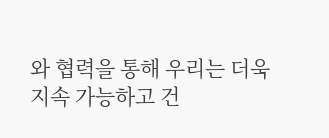와 협력을 통해 우리는 더욱 지속 가능하고 건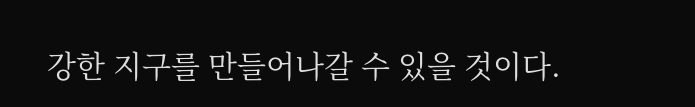강한 지구를 만들어나갈 수 있을 것이다.